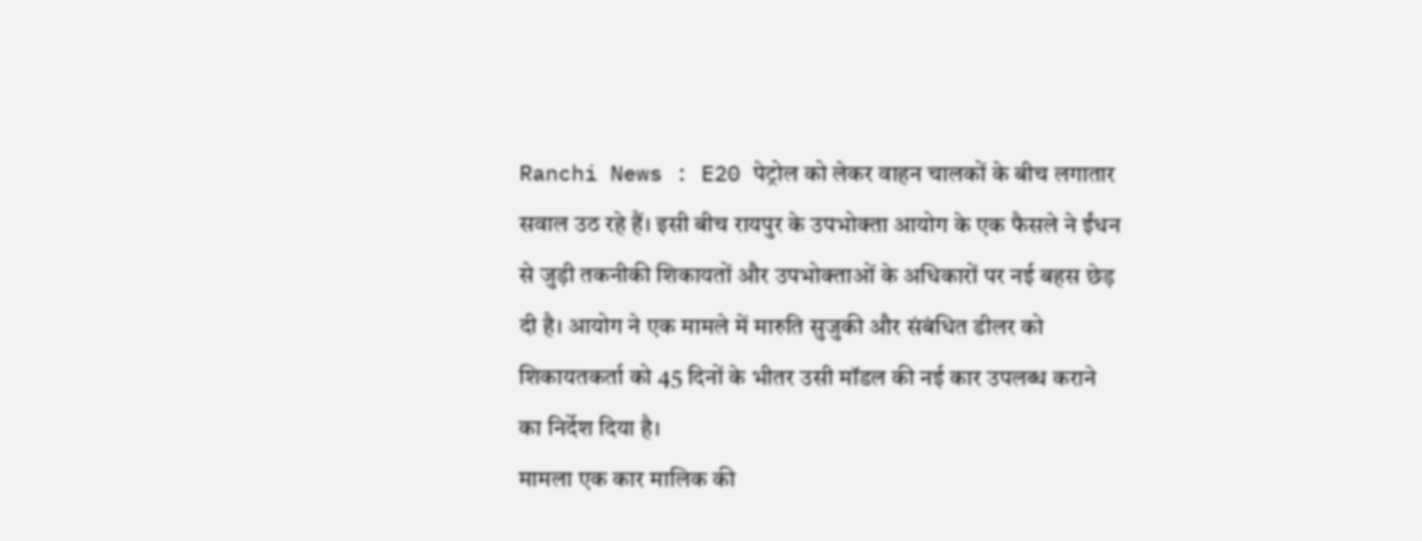Ranchi News : E20 पेट्रोल को लेकर वाहन चालकों के बीच लगातार सवाल उठ रहे हैं। इसी बीच रायपुर के उपभोक्ता आयोग के एक फैसले ने ईंधन से जुड़ी तकनीकी शिकायतों और उपभोक्ताओं के अधिकारों पर नई बहस छेड़ दी है। आयोग ने एक मामले में मारुति सुजुकी और संबंधित डीलर को शिकायतकर्ता को 45 दिनों के भीतर उसी मॉडल की नई कार उपलब्ध कराने का निर्देश दिया है।
मामला एक कार मालिक की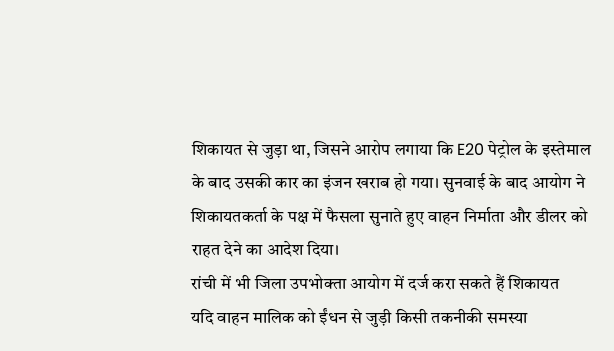शिकायत से जुड़ा था, जिसने आरोप लगाया कि E20 पेट्रोल के इस्तेमाल के बाद उसकी कार का इंजन खराब हो गया। सुनवाई के बाद आयोग ने शिकायतकर्ता के पक्ष में फैसला सुनाते हुए वाहन निर्माता और डीलर को राहत देने का आदेश दिया।
रांची में भी जिला उपभोक्ता आयोग में दर्ज करा सकते हैं शिकायत
यदि वाहन मालिक को ईंधन से जुड़ी किसी तकनीकी समस्या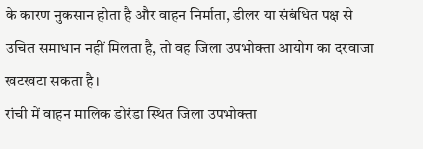के कारण नुकसान होता है और वाहन निर्माता, डीलर या संबंधित पक्ष से उचित समाधान नहीं मिलता है, तो वह जिला उपभोक्ता आयोग का दरवाजा खटखटा सकता है।
रांची में वाहन मालिक डोरंडा स्थित जिला उपभोक्ता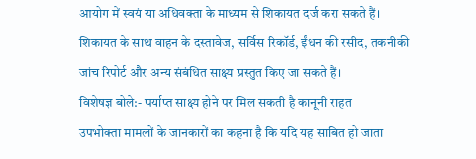आयोग में स्वयं या अधिवक्ता के माध्यम से शिकायत दर्ज करा सकते हैं। शिकायत के साथ वाहन के दस्तावेज, सर्विस रिकॉर्ड, ईंधन की रसीद, तकनीकी जांच रिपोर्ट और अन्य संबंधित साक्ष्य प्रस्तुत किए जा सकते हैं।
विशेषज्ञ बोले:- पर्याप्त साक्ष्य होने पर मिल सकती है कानूनी राहत
उपभोक्ता मामलों के जानकारों का कहना है कि यदि यह साबित हो जाता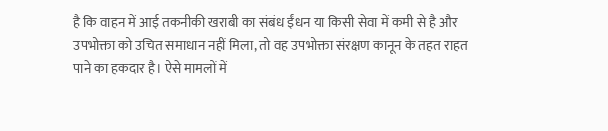है कि वाहन में आई तकनीकी खराबी का संबंध ईंधन या किसी सेवा में कमी से है और उपभोक्ता को उचित समाधान नहीं मिला, तो वह उपभोक्ता संरक्षण कानून के तहत राहत पाने का हकदार है। ऐसे मामलों में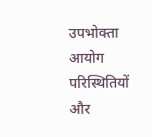उपभोक्ता आयोग परिस्थितियों और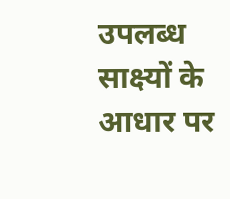उपलब्ध साक्ष्यों के आधार पर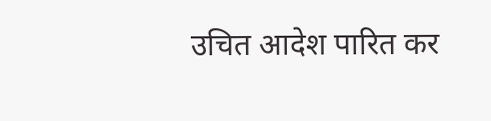उचित आदेश पारित कर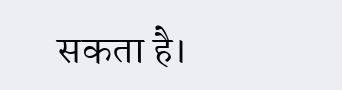सकता है।